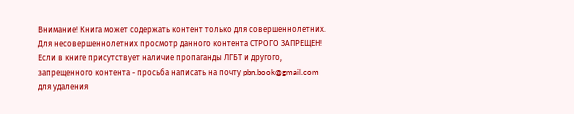Внимание! Книга может содержать контент только для совершеннолетних. Для несовершеннолетних просмотр данного контента СТРОГО ЗАПРЕЩЕН! Если в книге присутствует наличие пропаганды ЛГБТ и другого, запрещенного контента - просьба написать на почту pbn.book@gmail.com для удаления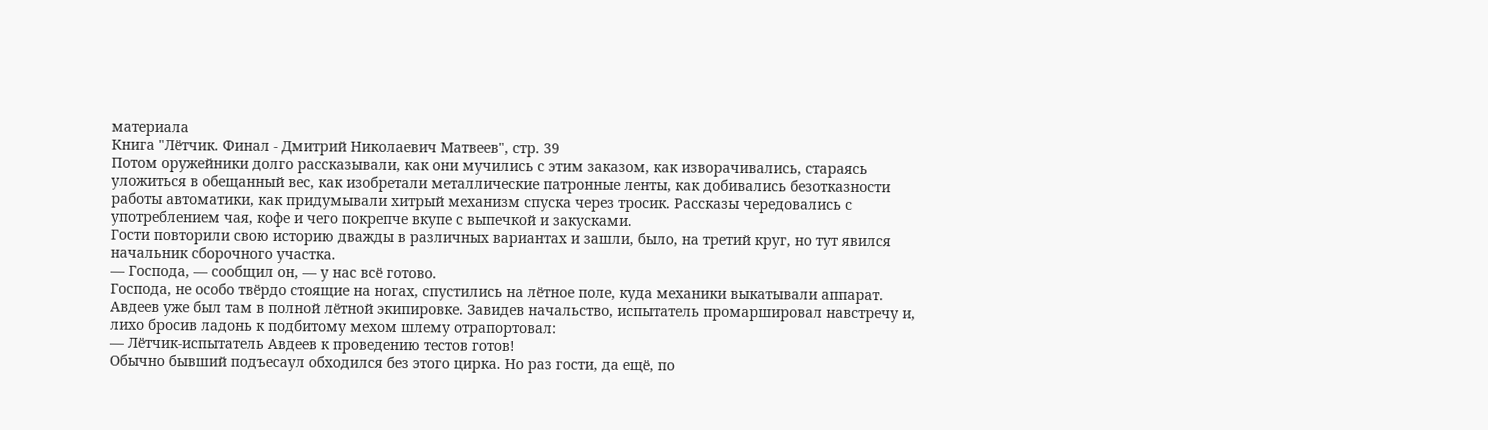материала
Книга "Лётчик. Финал - Дмитрий Николаевич Матвеев", стр. 39
Потом оружейники долго рассказывали, как они мучились с этим заказом, как изворачивались, стараясь уложиться в обещанный вес, как изобретали металлические патронные ленты, как добивались безотказности работы автоматики, как придумывали хитрый механизм спуска через тросик. Рассказы чередовались с употреблением чая, кофе и чего покрепче вкупе с выпечкой и закусками.
Гости повторили свою историю дважды в различных вариантах и зашли, было, на третий круг, но тут явился начальник сборочного участка.
— Господа, — сообщил он, — у нас всё готово.
Господа, не особо твёрдо стоящие на ногах, спустились на лётное поле, куда механики выкатывали аппарат. Авдеев уже был там в полной лётной экипировке. Завидев начальство, испытатель промаршировал навстречу и, лихо бросив ладонь к подбитому мехом шлему отрапортовал:
— Лётчик-испытатель Авдеев к проведению тестов готов!
Обычно бывший подъесаул обходился без этого цирка. Но раз гости, да ещё, по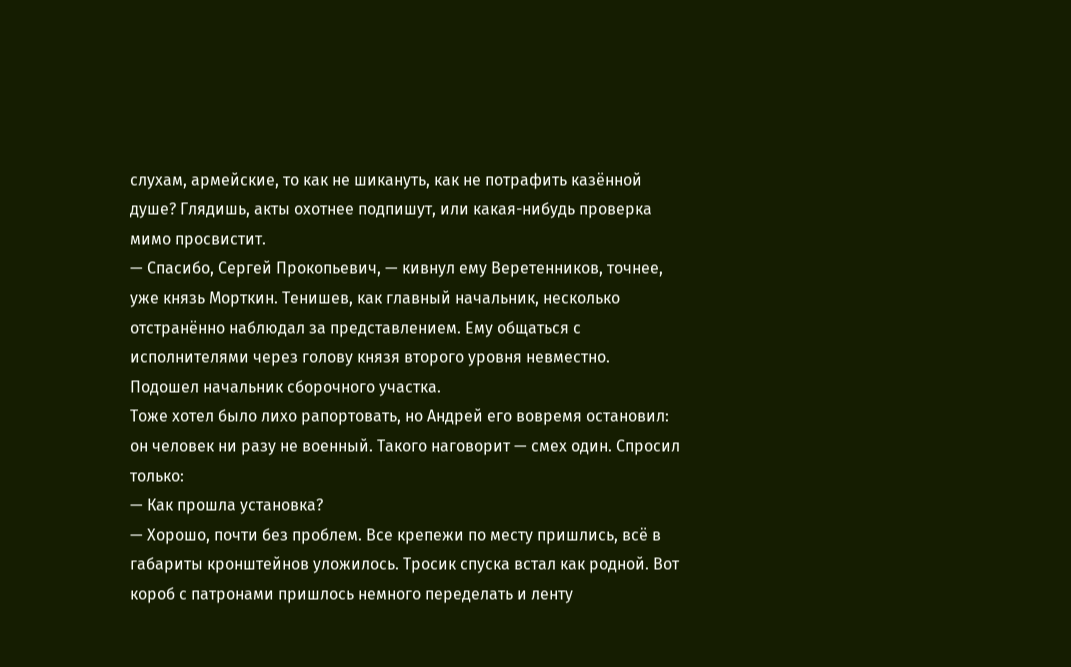слухам, армейские, то как не шикануть, как не потрафить казённой душе? Глядишь, акты охотнее подпишут, или какая-нибудь проверка мимо просвистит.
— Спасибо, Сергей Прокопьевич, — кивнул ему Веретенников, точнее, уже князь Морткин. Тенишев, как главный начальник, несколько отстранённо наблюдал за представлением. Ему общаться с исполнителями через голову князя второго уровня невместно.
Подошел начальник сборочного участка.
Тоже хотел было лихо рапортовать, но Андрей его вовремя остановил: он человек ни разу не военный. Такого наговорит — смех один. Спросил только:
— Как прошла установка?
— Хорошо, почти без проблем. Все крепежи по месту пришлись, всё в габариты кронштейнов уложилось. Тросик спуска встал как родной. Вот короб с патронами пришлось немного переделать и ленту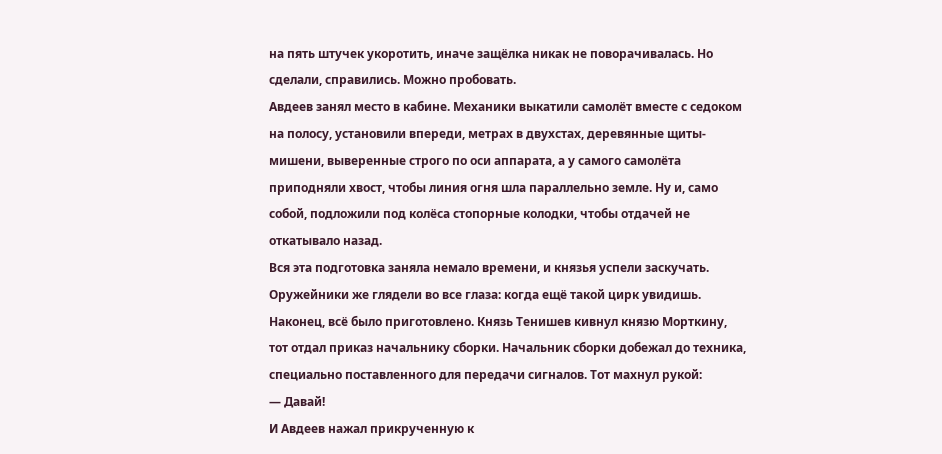на пять штучек укоротить, иначе защёлка никак не поворачивалась. Но сделали, справились. Можно пробовать.
Авдеев занял место в кабине. Механики выкатили самолёт вместе с седоком на полосу, установили впереди, метрах в двухстах, деревянные щиты-мишени, выверенные строго по оси аппарата, а у самого самолёта приподняли хвост, чтобы линия огня шла параллельно земле. Ну и, само собой, подложили под колёса стопорные колодки, чтобы отдачей не откатывало назад.
Вся эта подготовка заняла немало времени, и князья успели заскучать. Оружейники же глядели во все глаза: когда ещё такой цирк увидишь.
Наконец, всё было приготовлено. Князь Тенишев кивнул князю Морткину, тот отдал приказ начальнику сборки. Начальник сборки добежал до техника, специально поставленного для передачи сигналов. Тот махнул рукой:
— Давай!
И Авдеев нажал прикрученную к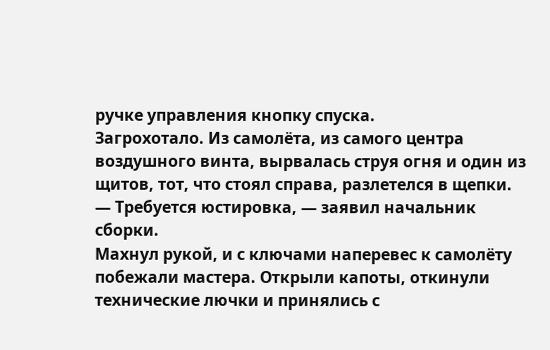ручке управления кнопку спуска.
Загрохотало. Из самолёта, из самого центра воздушного винта, вырвалась струя огня и один из щитов, тот, что стоял справа, разлетелся в щепки.
— Требуется юстировка, — заявил начальник сборки.
Махнул рукой, и с ключами наперевес к самолёту побежали мастера. Открыли капоты, откинули технические лючки и принялись с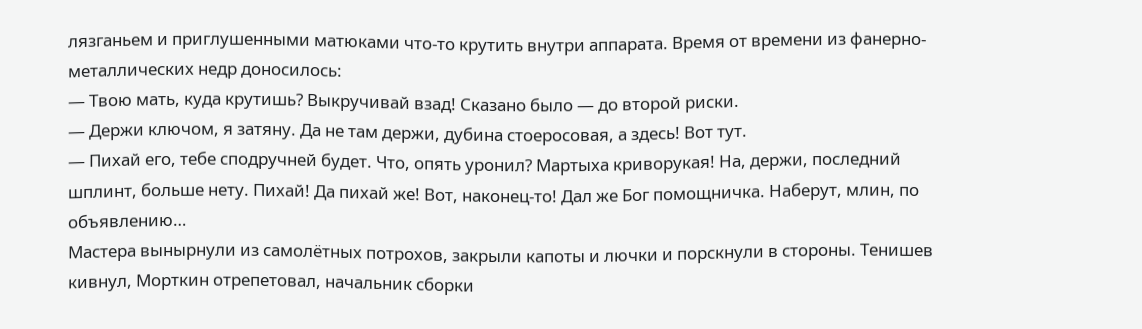лязганьем и приглушенными матюками что-то крутить внутри аппарата. Время от времени из фанерно-металлических недр доносилось:
— Твою мать, куда крутишь? Выкручивай взад! Сказано было — до второй риски.
— Держи ключом, я затяну. Да не там держи, дубина стоеросовая, а здесь! Вот тут.
— Пихай его, тебе сподручней будет. Что, опять уронил? Мартыха криворукая! На, держи, последний шплинт, больше нету. Пихай! Да пихай же! Вот, наконец-то! Дал же Бог помощничка. Наберут, млин, по объявлению…
Мастера вынырнули из самолётных потрохов, закрыли капоты и лючки и порскнули в стороны. Тенишев кивнул, Морткин отрепетовал, начальник сборки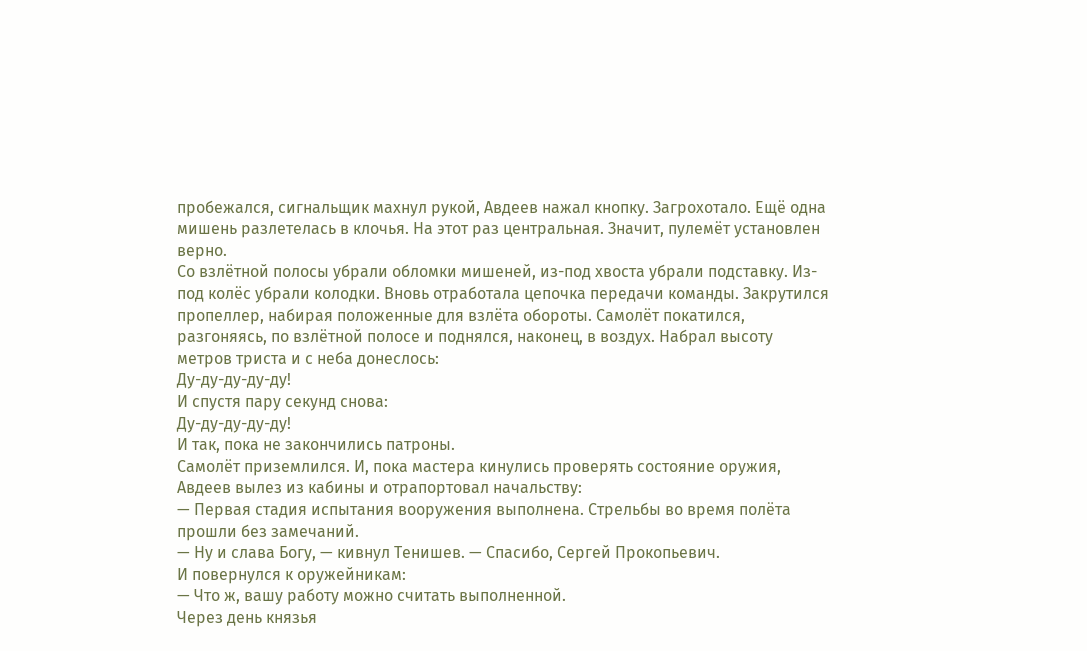пробежался, сигнальщик махнул рукой, Авдеев нажал кнопку. Загрохотало. Ещё одна мишень разлетелась в клочья. На этот раз центральная. Значит, пулемёт установлен верно.
Со взлётной полосы убрали обломки мишеней, из-под хвоста убрали подставку. Из-под колёс убрали колодки. Вновь отработала цепочка передачи команды. Закрутился пропеллер, набирая положенные для взлёта обороты. Самолёт покатился, разгоняясь, по взлётной полосе и поднялся, наконец, в воздух. Набрал высоту метров триста и с неба донеслось:
Ду-ду-ду-ду-ду!
И спустя пару секунд снова:
Ду-ду-ду-ду-ду!
И так, пока не закончились патроны.
Самолёт приземлился. И, пока мастера кинулись проверять состояние оружия, Авдеев вылез из кабины и отрапортовал начальству:
— Первая стадия испытания вооружения выполнена. Стрельбы во время полёта прошли без замечаний.
— Ну и слава Богу, — кивнул Тенишев. — Спасибо, Сергей Прокопьевич.
И повернулся к оружейникам:
— Что ж, вашу работу можно считать выполненной.
Через день князья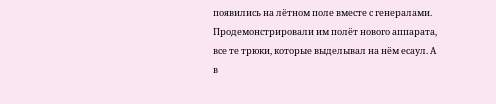появились на лётном поле вместе с генералами. Продемонстрировали им полёт нового аппарата, все те трюки, которые выделывал на нём есаул. А в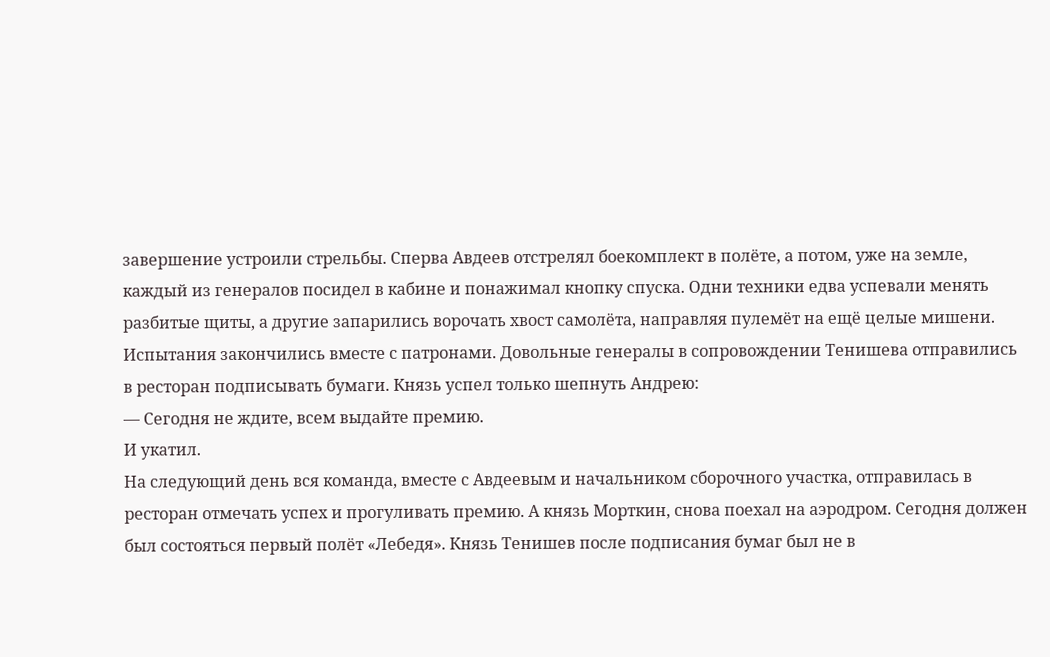завершение устроили стрельбы. Сперва Авдеев отстрелял боекомплект в полёте, а потом, уже на земле, каждый из генералов посидел в кабине и понажимал кнопку спуска. Одни техники едва успевали менять разбитые щиты, а другие запарились ворочать хвост самолёта, направляя пулемёт на ещё целые мишени.
Испытания закончились вместе с патронами. Довольные генералы в сопровождении Тенишева отправились в ресторан подписывать бумаги. Князь успел только шепнуть Андрею:
— Сегодня не ждите, всем выдайте премию.
И укатил.
На следующий день вся команда, вместе с Авдеевым и начальником сборочного участка, отправилась в ресторан отмечать успех и прогуливать премию. А князь Морткин, снова поехал на аэродром. Сегодня должен был состояться первый полёт «Лебедя». Князь Тенишев после подписания бумаг был не в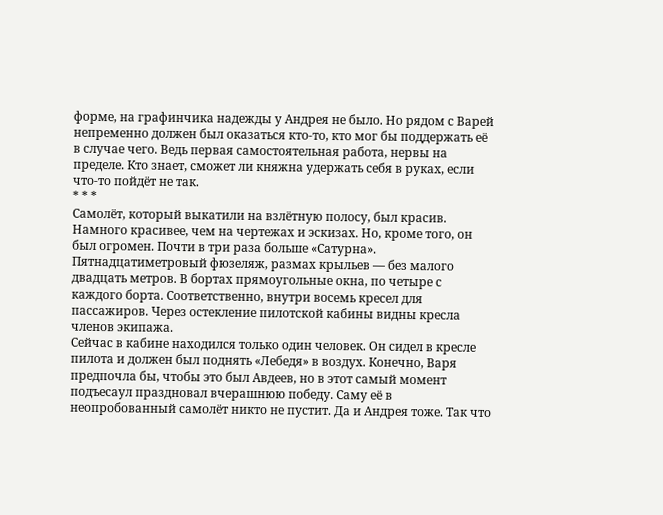форме, на графинчика надежды у Андрея не было. Но рядом с Варей непременно должен был оказаться кто-то, кто мог бы поддержать её в случае чего. Ведь первая самостоятельная работа, нервы на пределе. Кто знает, сможет ли княжна удержать себя в руках, если что-то пойдёт не так.
* * *
Самолёт, который выкатили на взлётную полосу, был красив. Намного красивее, чем на чертежах и эскизах. Но, кроме того, он был огромен. Почти в три раза больше «Сатурна». Пятнадцатиметровый фюзеляж, размах крыльев — без малого двадцать метров. В бортах прямоугольные окна, по четыре с каждого борта. Соответственно, внутри восемь кресел для пассажиров. Через остекление пилотской кабины видны кресла членов экипажа.
Сейчас в кабине находился только один человек. Он сидел в кресле пилота и должен был поднять «Лебедя» в воздух. Конечно, Варя предпочла бы, чтобы это был Авдеев, но в этот самый момент подъесаул праздновал вчерашнюю победу. Саму её в неопробованный самолёт никто не пустит. Да и Андрея тоже. Так что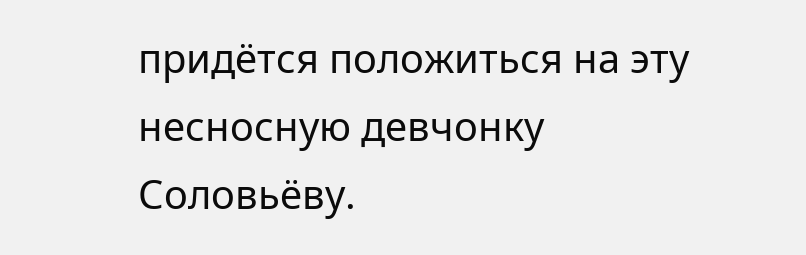придётся положиться на эту несносную девчонку Соловьёву.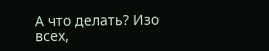А что делать? Изо всех,